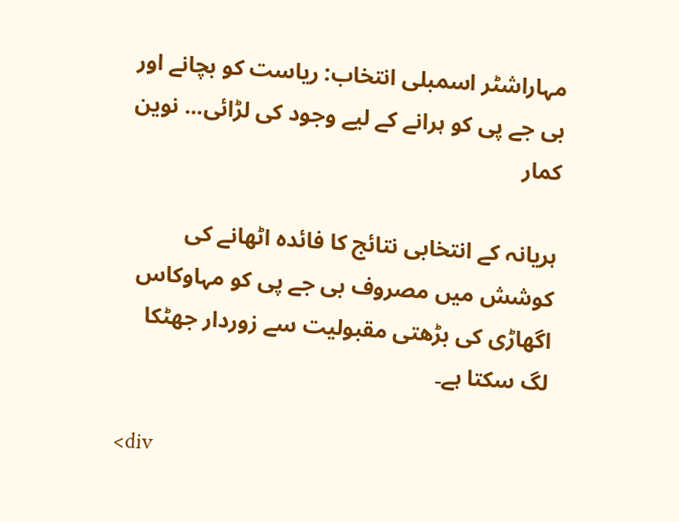مہاراشٹر اسمبلی انتخاب: ریاست کو بچانے اور بی جے پی کو ہرانے کے لیے وجود کی لڑائی... نوین کمار

ہریانہ کے انتخابی نتائج کا فائدہ اٹھانے کی کوشش میں مصروف بی جے پی کو مہاوکاس اگھاڑی کی بڑھتی مقبولیت سے زوردار جھٹکا لگ سکتا ہے۔

<div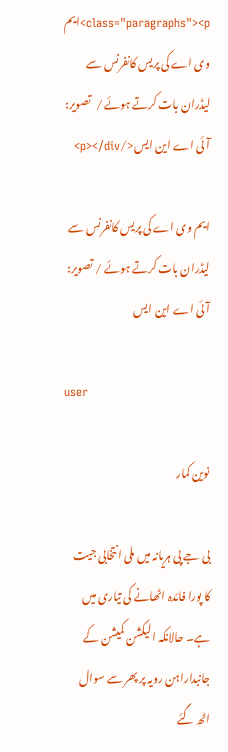class="paragraphs"><p>ایم وی اے کی پریس کانفرنس سے لیڈران بات کرتے ہوئے /  تصویر: آئی اے این ایس</p></div>

ایم وی اے کی پریس کانفرنس سے لیڈران بات کرتے ہوئے / تصویر: آئی اے این ایس

user

نوین کمار

بی جے پی ہریانہ میں ملی انتخابی جیت کا پورا فائدہ اٹھانے کی تیاری میں ہے۔ حالانکہ الیکشن کمیشن کے جانبداراہن رویہ پر پھر سے سوال اٹھ گئے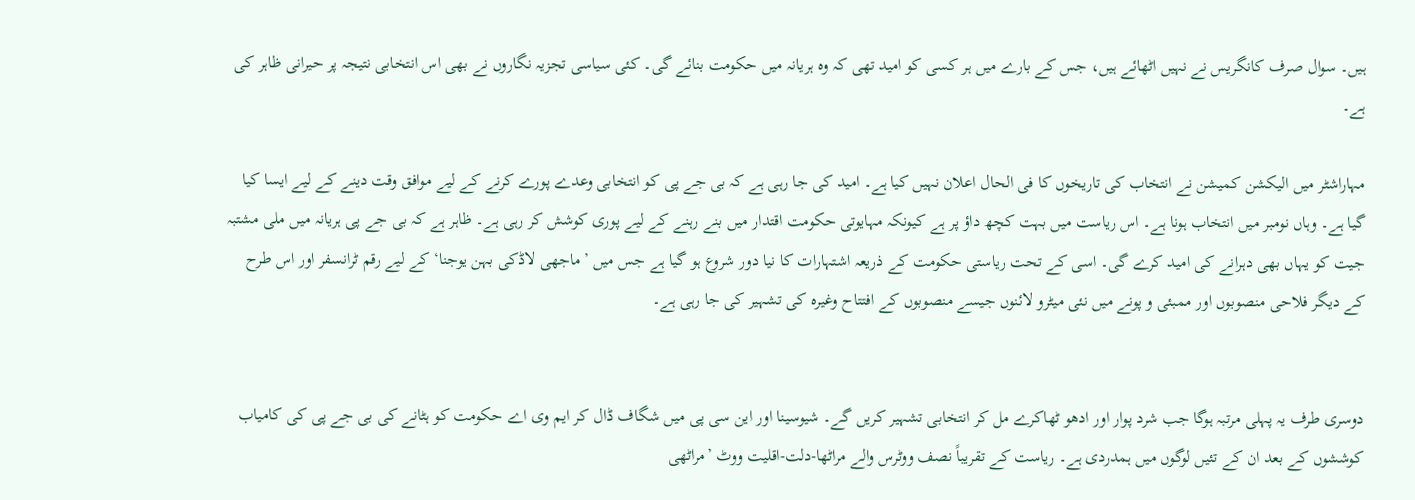ہیں۔ سوال صرف کانگریس نے نہیں اٹھائے ہیں، جس کے بارے میں ہر کسی کو امید تھی کہ وہ ہریانہ میں حکومت بنائے گی۔ کئی سیاسی تجزیہ نگاروں نے بھی اس انتخابی نتیجہ پر حیرانی ظاہر کی ہے۔

مہاراشٹر میں الیکشن کمیشن نے انتخاب کی تاریخوں کا فی الحال اعلان نہیں کیا ہے۔ امید کی جا رہی ہے کہ بی جے پی کو انتخابی وعدے پورے کرنے کے لیے موافق وقت دینے کے لیے ایسا کیا گیا ہے۔ وہاں نومبر میں انتخاب ہونا ہے۔ اس ریاست میں بہت کچھ داؤ پر ہے کیونکہ مہایوتی حکومت اقتدار میں بنے رہنے کے لیے پوری کوشش کر رہی ہے۔ ظاہر ہے کہ بی جے پی ہریانہ میں ملی مشتبہ جیت کو یہاں بھی دہرانے کی امید کرے گی۔ اسی کے تحت ریاستی حکومت کے ذریعہ اشتہارات کا نیا دور شروع ہو گیا ہے جس میں ’ماجھی لاڈکی بہن یوجنا‘ کے لیے رقم ٹرانسفر اور اس طرح کے دیگر فلاحی منصوبوں اور ممبئی و پونے میں نئی میٹرو لائنوں جیسے منصوبوں کے افتتاح وغیرہ کی تشہیر کی جا رہی ہے۔


دوسری طرف یہ پہلی مرتبہ ہوگا جب شرد پوار اور ادھو ٹھاکرے مل کر انتخابی تشہیر کریں گے۔ شیوسینا اور این سی پی میں شگاف ڈال کر ایم وی اے حکومت کو ہٹانے کی بی جے پی کی کامیاب کوششوں کے بعد ان کے تئیں لوگوں میں ہمدردی ہے۔ ریاست کے تقریباً نصف ووٹرس والے مراٹھا-دلت-اقلیت ووٹ ’مراٹھی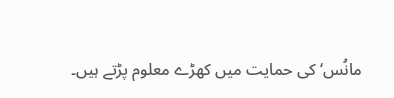مانُس‘ کی حمایت میں کھڑے معلوم پڑتے ہیں۔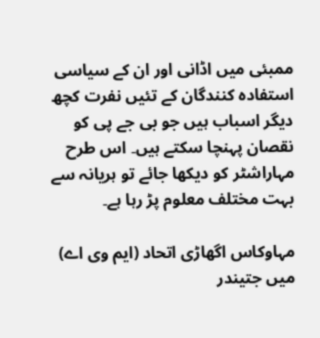ممبئی میں اڈانی اور ان کے سیاسی استفادہ کنندگان کے تئیں نفرت کچھ دیگر اسباب ہیں جو بی جے پی کو نقصان پہنچا سکتے ہیں۔ اس طرح مہاراشٹر کو دیکھا جائے تو ہریانہ سے بہت مختلف معلوم پڑ رہا ہے۔

مہاوکاس اگھاڑی اتحاد (ایم وی اے) میں جتیندر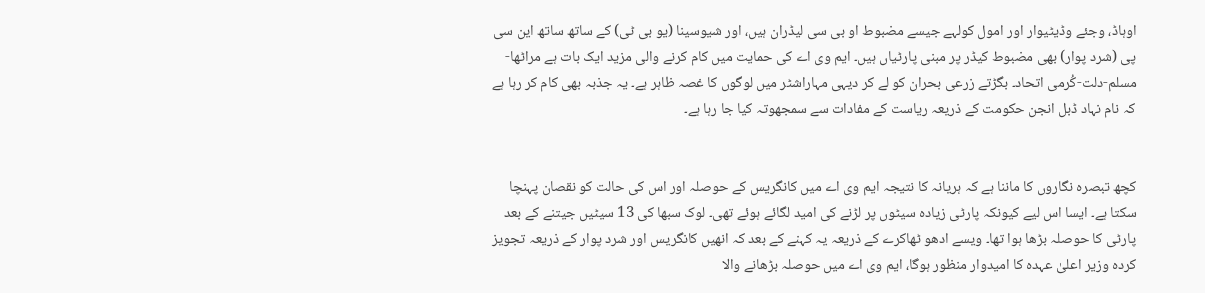اوہاڈ، وجئے وڈیٹیوار اور امول کولہے جیسے مضبوط او بی سی لیڈران ہیں، اور شیوسینا (یو بی ٹی) کے ساتھ ساتھ این سی پی (شرد پوار) بھی مضبوط کیڈر پر مبنی پارٹیاں ہیں۔ ایم وی اے کی حمایت میں کام کرنے والی مزید ایک بات ہے مراٹھا-مسلم-دلت-کُرمی اتحاد۔ بگڑتے زرعی بحران کو لے کر دیہی مہاراشٹر میں لوگوں کا غصہ ظاہر ہے۔ یہ جذبہ بھی کام کر رہا ہے کہ نام نہاد ڈبل انجن حکومت کے ذریعہ ریاست کے مفادات سے سمجھوتہ کیا جا رہا ہے۔


کچھ تبصرہ نگاروں کا ماننا ہے کہ ہریانہ کا نتیجہ ایم وی اے میں کانگریس کے حوصلہ اور اس کی حالت کو نقصان پہنچا سکتا ہے۔ ایسا اس لیے کیونکہ پارٹی زیادہ سیٹوں پر لڑنے کی امید لگائے ہوئے تھی۔ لوک سبھا کی 13 سیٹیں جیتنے کے بعد پارٹی کا حوصلہ بڑھا ہوا تھا۔ ویسے ادھو ٹھاکرے کے ذریعہ یہ کہنے کے بعد کہ انھیں کانگریس اور شرد پوار کے ذریعہ تجویز کردہ وزیر اعلیٰ عہدہ کا امیدوار منظور ہوگا، ایم وی اے میں حوصلہ بڑھانے والا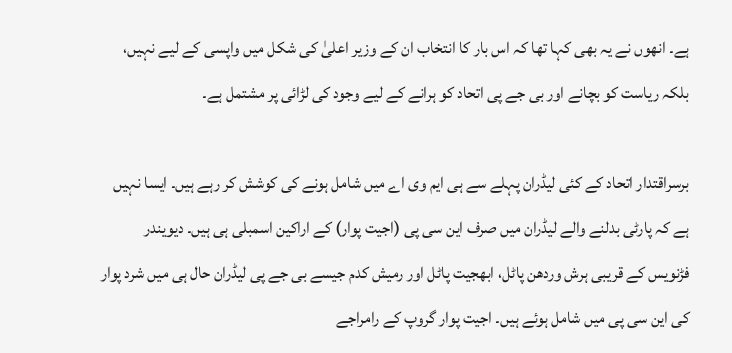ہے۔ انھوں نے یہ بھی کہا تھا کہ اس بار کا انتخاب ان کے وزیر اعلیٰ کی شکل میں واپسی کے لیے نہیں، بلکہ ریاست کو بچانے اور بی جے پی اتحاد کو ہرانے کے لیے وجود کی لڑائی پر مشتمل ہے۔

برسراقتدار اتحاد کے کئی لیڈران پہلے سے ہی ایم وی اے میں شامل ہونے کی کوشش کر رہے ہیں۔ ایسا نہیں ہے کہ پارٹی بدلنے والے لیڈران میں صرف این سی پی (اجیت پوار) کے اراکین اسمبلی ہی ہیں۔ دیویندر فڑنویس کے قریبی ہرش وردھن پاٹل، ابھجیت پاٹل اور رمیش کدم جیسے بی جے پی لیڈران حال ہی میں شرد پوار کی این سی پی میں شامل ہوئے ہیں۔ اجیت پوار گروپ کے رامراجے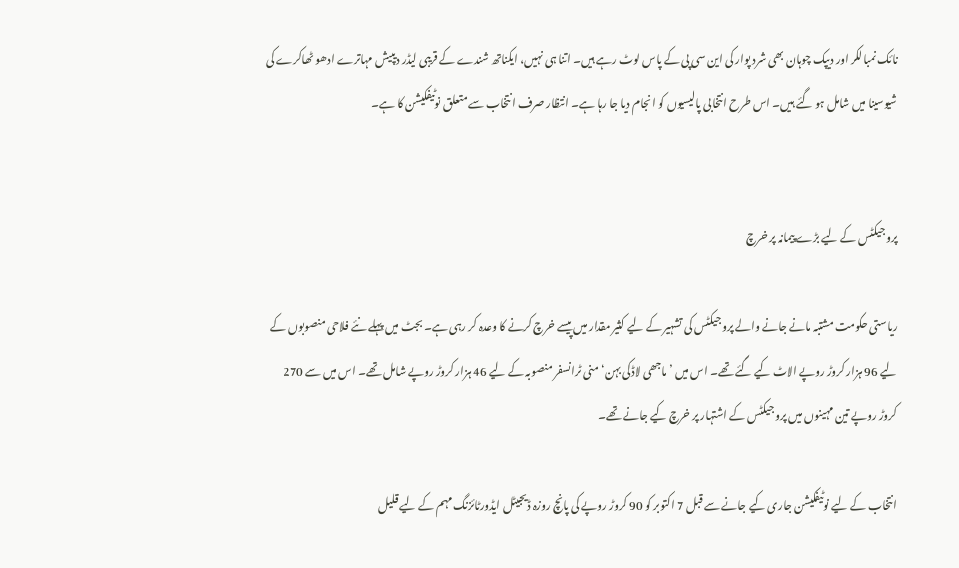نائک نمبالکر اور دیپک چوہان بھی شرد پوار کی این سی پی کے پاس لوٹ رہے ہیں۔ اتنا ہی نہیں، ایکناتھ شندے کے قریبی لیڈر دیپیش مہاترے ادھو ٹھاکرے کی شیوسینا میں شامل ہو گئے ہیں۔ اس طرح انتخابی پالیسیوں کو انجام دیا جا رہا ہے۔ انتظار صرف انتخاب سے متعلق نوٹیفکیشن کا ہے۔


پروجیکٹس کے لیے بڑے پیمانہ پر خرچ

ریاستی حکومت مشتبہ مانے جانے والے پروجیکٹس کی تشہیر کے لیے کثیر مقدار میں پیسے خرچ کرنے کا وعدہ کر رہی ہے۔ بجٹ میں پہلے نئے فلاحی منصوبوں کے لیے 96 ہزار کروڑ روپے الاٹ کیے گئے تھے۔ اس میں ’ماجھی لاڈکی بہن‘ منی ٹرانسفر منصوبہ کے لیے 46 ہزار کروڑ روپے شامل تھے۔ اس میں سے 270 کروڑ روپے تین مہینوں میں پروجیکٹس کے اشتہار پر خرچ کیے جانے تھے۔

انتخاب کے لیے نوٹیفکیشن جاری کیے جانے سے قبل 7 اکتوبر کو 90 کروڑ روپے کی پانچ روزہ ڈیجیٹل ایڈورٹائزنگ مہم کے لیے قلیل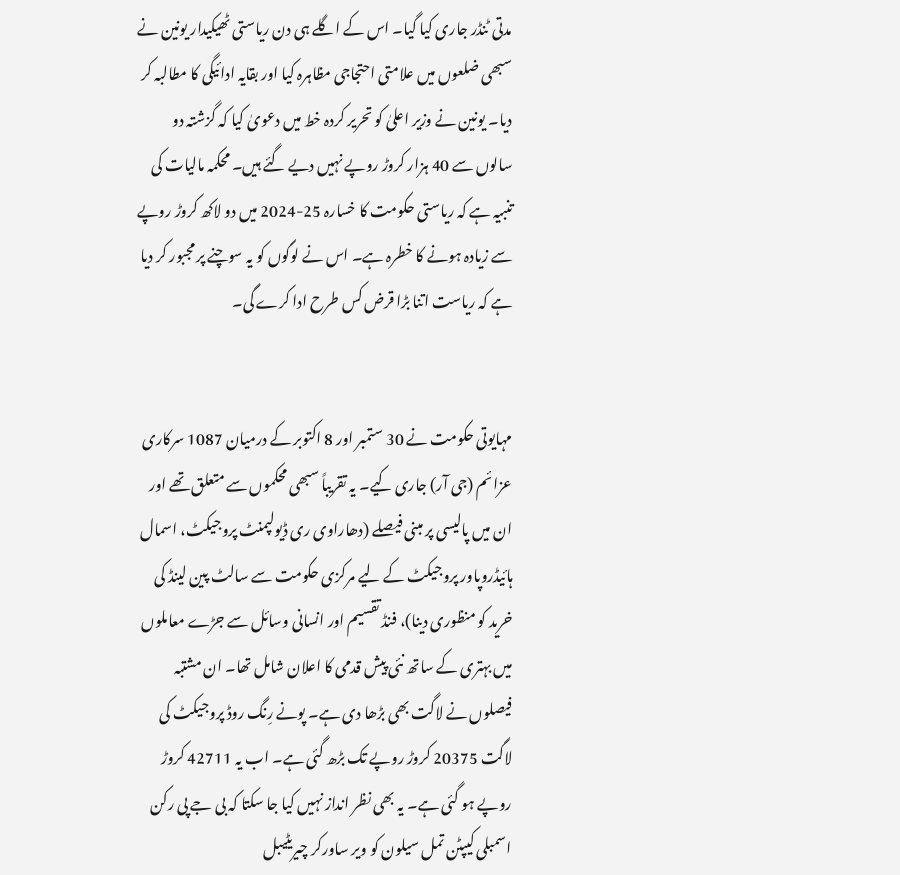مدتی ٹنڈر جاری کیا گیا۔ اس کے اگلے ہی دن ریاستی ٹھیکیدار یونین نے سبھی ضلعوں میں علامتی احتجاجی مظاہرہ کیا اور بقایہ ادائیگی کا مطالبہ کر دیا۔ یونین نے وزیر اعلیٰ کو تحریر کردہ خط میں دعویٰ کیا کہ گزشتہ دو سالوں سے 40 ہزار کروڑ روپے نہیں دیے گئے ہیں۔ محکمہ مالیات کی تنبیہ ہے کہ ریاستی حکومت کا خسارہ 25-2024 میں دو لاکھ کروڑ روپے سے زیادہ ہونے کا خطرہ ہے۔ اس نے لوگوں کو یہ سوچنے پر مجبور کر دیا ہے کہ ریاست اتنا بڑا قرض کس طرح ادا کرے گی۔


مہایوتی حکومت نے 30 ستمبر اور 8 اکتوبر کے درمیان 1087 سرکاری عزائم (جی آر) جاری کیے۔ یہ تقریباً سبھی محکموں سے متعلق تھے اور ان میں پالیسی پر مبنی فیصلے (دھاراوی ری ڈیولپمنٹ پروجیکٹ، اسمال ہائیڈروپاور پروجیکٹ کے لیے مرکزی حکومت سے سالٹ پین لینڈ کی خرید کو منظوری دینا)، فنڈ تقسیم اور انسانی وسائل سے جڑے معاملوں میں بہتری کے ساتھ نئی پیش قدمی کا اعلان شامل تھا۔ ان مشتبہ فیصلوں نے لاگت بھی بڑھا دی ہے۔ پونے رِنگ روڈ پروجیکٹ کی لاگت 20375 کروڑ روپے تک بڑھ گئی ہے۔ اب یہ 42711 کروڑ روپے ہو گئی ہے۔ یہ بھی نظر انداز نہیں کیا جا سکتا کہ بی جے پی رکن اسمبلی کیپٹن تمل سیلون کو ویر ساورکر چیریٹیبل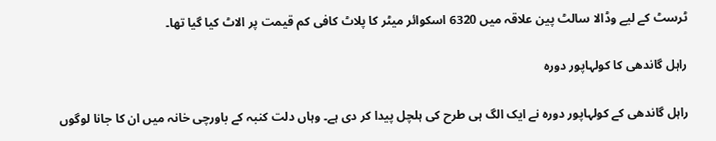ٹرسٹ کے لیے وڈالا سالٹ پین علاقہ میں 6320 اسکوائر میٹر کا پلاٹ کافی کم قیمت پر الاٹ کیا گیا تھا۔

راہل گاندھی کا کولہاپور دورہ

راہل گاندھی کے کولہاپور دورہ نے ایک الگ ہی طرح کی ہلچل پیدا کر دی ہے۔ وہاں دلت کنبہ کے باورچی خانہ میں ان کا جانا لوگوں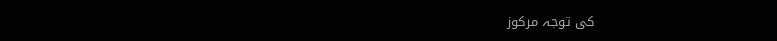کی توجہ مرکوز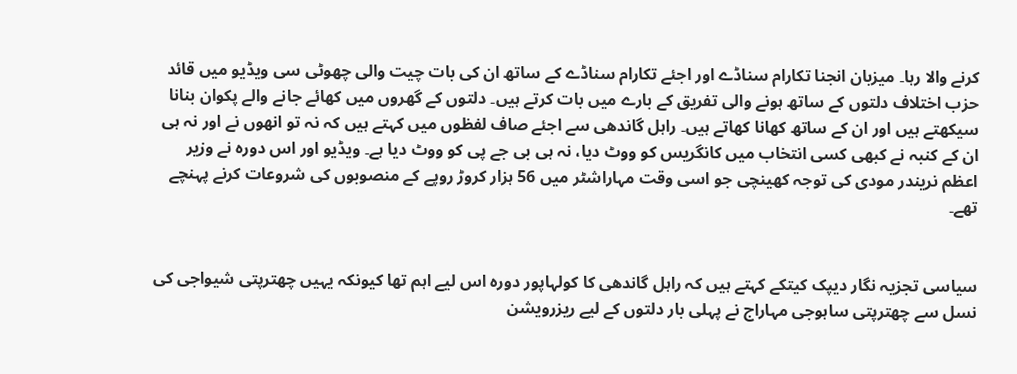کرنے والا رہا۔ میزبان انجنا تکارام سناڈے اور اجئے تکارام سناڈے کے ساتھ ان کی بات چیت والی چھوٹی سی ویڈیو میں قائد حزب اختلاف دلتوں کے ساتھ ہونے والی تفریق کے بارے میں بات کرتے ہیں۔ دلتوں کے گھروں میں کھائے جانے والے پکوان بنانا سیکھتے ہیں اور ان کے ساتھ کھانا کھاتے ہیں۔ راہل گاندھی سے اجئے صاف لفظوں میں کہتے ہیں کہ نہ تو انھوں نے اور نہ ہی ان کے کنبہ نے کبھی کسی انتخاب میں کانگریس کو ووٹ دیا، نہ ہی بی جے پی کو ووٹ دیا ہے۔ ویڈیو اور اس دورہ نے وزیر اعظم نریندر مودی کی توجہ کھینچی جو اسی وقت مہاراشٹر میں 56 ہزار کروڑ روپے کے منصوبوں کی شروعات کرنے پہنچے تھے۔


سیاسی تجزیہ نگار دیپک کیتکے کہتے ہیں کہ راہل گاندھی کا کولہاپور دورہ اس لیے اہم تھا کیونکہ یہیں چھترپتی شیواجی کی نسل سے چھترپتی ساہوجی مہاراج نے پہلی بار دلتوں کے لیے ریزرویشن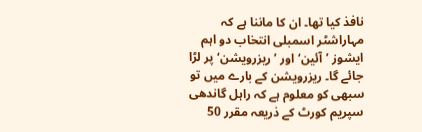نافذ کیا تھا۔ ان کا ماننا ہے کہ مہاراشٹر اسمبلی انتخاب دو اہم ایشوز ’آئین‘ اور ’ریزرویشن‘ پر لڑا جائے گا۔ ریزرویشن کے بارے میں تو سبھی کو معلوم ہے کہ راہل گاندھی سپریم کورٹ کے ذریعہ مقرر 50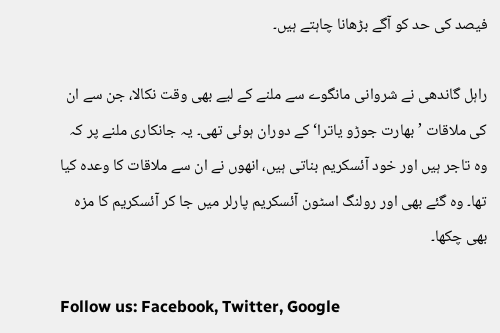فیصد کی حد کو آگے بڑھانا چاہتے ہیں۔

راہل گاندھی نے شروانی مانگوے سے ملنے کے لیے بھی وقت نکالا، جن سے ان کی ملاقات ’بھارت جوڑو یاترا‘ کے دوران ہوئی تھی۔ یہ جانکاری ملنے پر کہ وہ تاجر ہیں اور خود آئسکریم بناتی ہیں، انھوں نے ان سے ملاقات کا وعدہ کیا تھا۔ وہ گئے بھی اور رولنگ اسٹون آئسکریم پارلر میں جا کر آئسکریم کا مزہ بھی چکھا۔

Follow us: Facebook, Twitter, Google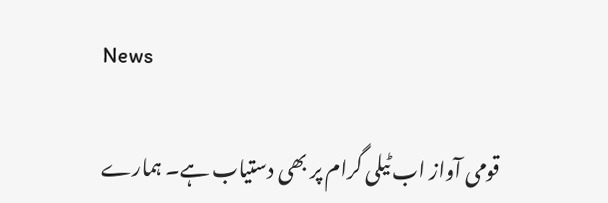News

قومی آواز اب ٹیلی گرام پر بھی دستیاب ہے۔ ہمارے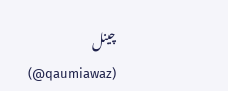چینل (qaumiawaz@)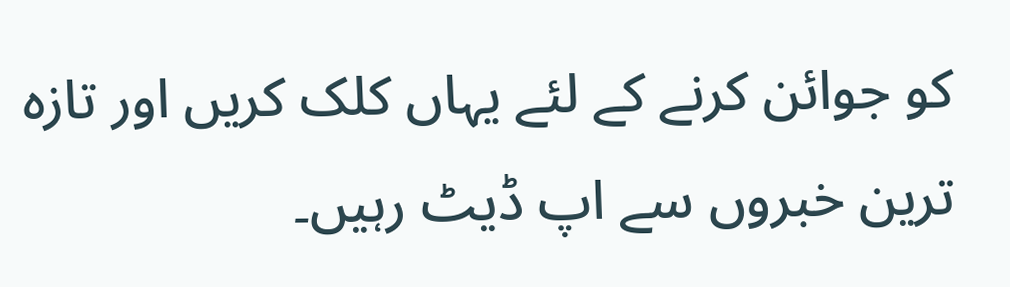کو جوائن کرنے کے لئے یہاں کلک کریں اور تازہ ترین خبروں سے اپ ڈیٹ رہیں۔